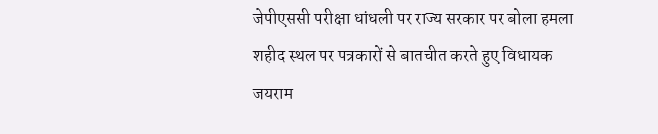जेपीएससी परीक्षा धांधली पर राज्य सरकार पर बोला हमला
शहीद स्थल पर पत्रकारों से बातचीत करते हुए विधायक जयराम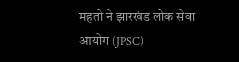महतो ने झारखंड लोक सेवा आयोग (JPSC)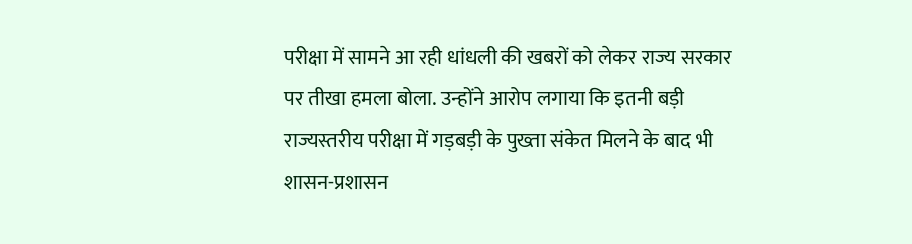परीक्षा में सामने आ रही धांधली की खबरों को लेकर राज्य सरकार पर तीखा हमला बोला. उन्होंने आरोप लगाया कि इतनी बड़ी राज्यस्तरीय परीक्षा में गड़बड़ी के पुख्ता संकेत मिलने के बाद भी शासन-प्रशासन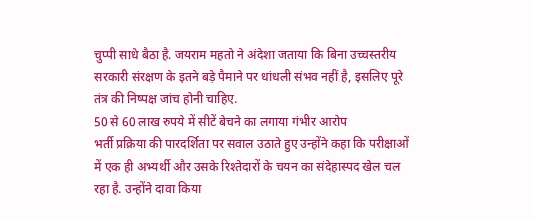चुप्पी साधे बैठा है. जयराम महतो ने अंदेशा जताया कि बिना उच्चस्तरीय सरकारी संरक्षण के इतने बड़े पैमाने पर धांधली संभव नहीं है, इसलिए पूरे तंत्र की निष्पक्ष जांच होनी चाहिए.
50 से 60 लाख रुपये में सीटें बेचने का लगाया गंभीर आरोप
भर्ती प्रक्रिया की पारदर्शिता पर सवाल उठाते हुए उन्होंने कहा कि परीक्षाओं में एक ही अभ्यर्थी और उसके रिश्तेदारों के चयन का संदेहास्पद खेल चल रहा है. उन्होंने दावा किया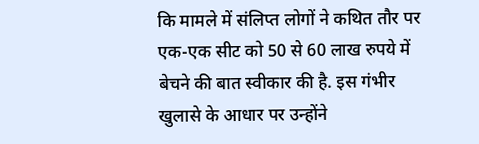कि मामले में संलिप्त लोगों ने कथित तौर पर एक-एक सीट को 50 से 60 लाख रुपये में बेचने की बात स्वीकार की है. इस गंभीर खुलासे के आधार पर उन्होंने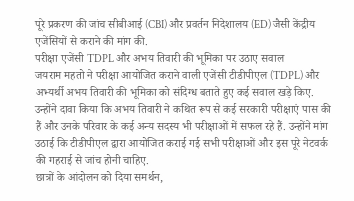पूरे प्रकरण की जांच सीबीआई (CBI) और प्रवर्तन निदेशालय (ED) जैसी केंद्रीय एजेंसियों से कराने की मांग की.
परीक्षा एजेंसी TDPL और अभय तिवारी की भूमिका पर उठाए सवाल
जयराम महतो ने परीक्षा आयोजित कराने वाली एजेंसी टीडीपीएल (TDPL) और अभ्यर्थी अभय तिवारी की भूमिका को संदिग्ध बताते हुए कई सवाल खड़े किए. उन्होंने दावा किया कि अभय तिवारी ने कथित रूप से कई सरकारी परीक्षाएं पास की हैं और उनके परिवार के कई अन्य सदस्य भी परीक्षाओं में सफल रहे हैं. उन्होंने मांग उठाई कि टीडीपीएल द्वारा आयोजित कराई गई सभी परीक्षाओं और इस पूरे नेटवर्क की गहराई से जांच होनी चाहिए.
छात्रों के आंदोलन को दिया समर्थन,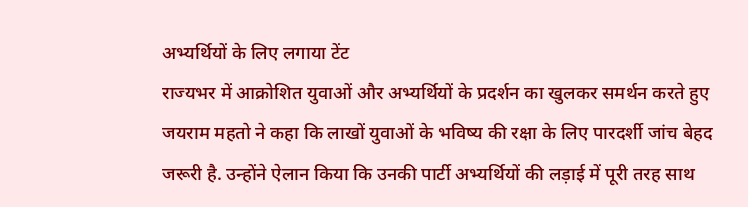अभ्यर्थियों के लिए लगाया टेंट
राज्यभर में आक्रोशित युवाओं और अभ्यर्थियों के प्रदर्शन का खुलकर समर्थन करते हुए जयराम महतो ने कहा कि लाखों युवाओं के भविष्य की रक्षा के लिए पारदर्शी जांच बेहद जरूरी है. उन्होंने ऐलान किया कि उनकी पार्टी अभ्यर्थियों की लड़ाई में पूरी तरह साथ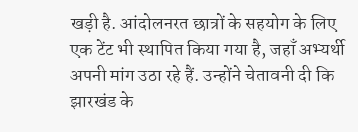खड़ी है. आंदोलनरत छात्रों के सहयोग के लिए एक टेंट भी स्थापित किया गया है, जहाँ अभ्यर्थी अपनी मांग उठा रहे हैं. उन्होंने चेतावनी दी कि झारखंड के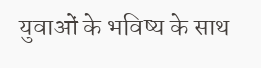युवाओं के भविष्य के साथ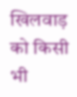खिलवाड़ को किसी भी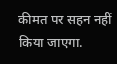कीमत पर सहन नहीं किया जाएगा.